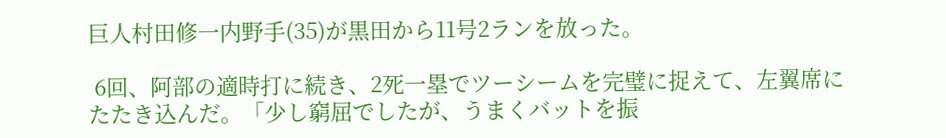巨人村田修一内野手(35)が黒田から11号2ランを放った。

 6回、阿部の適時打に続き、2死一塁でツーシームを完璧に捉えて、左翼席にたたき込んだ。「少し窮屈でしたが、うまくバットを振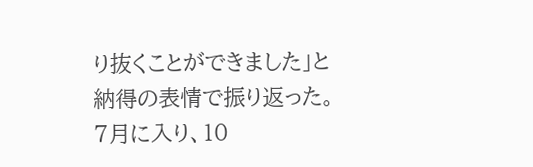り抜くことができました」と納得の表情で振り返った。7月に入り、10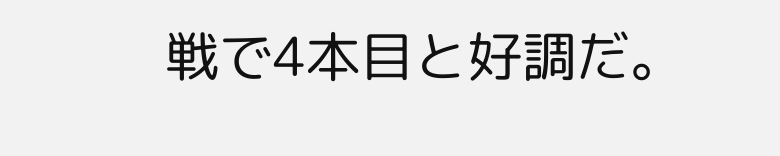戦で4本目と好調だ。